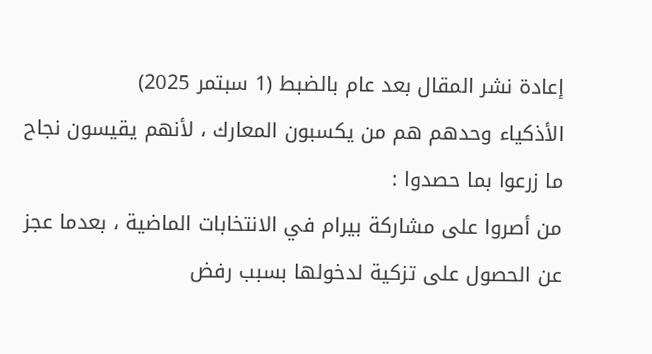إعادة نشر المقال بعد عام بالضبط (1 سبتمر 2025)
الأذكياء وحدهم هم من يكسبون المعارك ، لأنهم يقيسون نجاح ما زرعوا بما حصدوا :
من أصروا على مشاركة بيرام في الانتخابات الماضية ، بعدما عجز عن الحصول على تزكية لدخولها بسبب رفض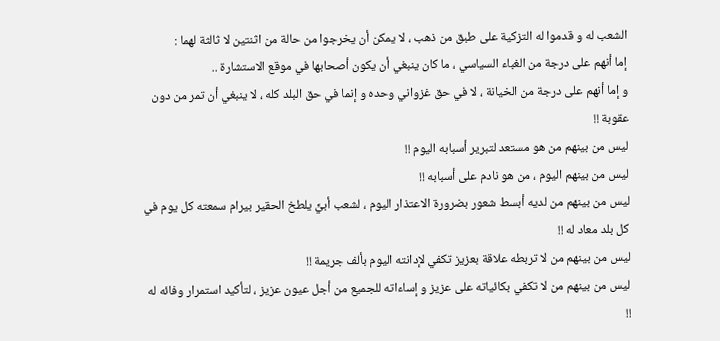الشعب له و قدموا له التزكية على طبق من ذهب ، لا يمكن أن يخرجوا من حالة من اثنتين لا ثالثة لهما :
إما أنهم على درجة من الغباء السياسي ، ما كان ينبغي أن يكون أصحابها في موقع الاستشارة ..
و إما أنهم على درجة من الخيانة ، لا في حق غزواني وحده و إنما في حق البلد كله ، لا ينبغي أن تمر من دون عقوبة !!
ليس من بينهم من هو مستعد لتبرير أسبابه اليوم !!
ليس من بينهم اليوم ، من هو نادم على أسبابه !!
ليس من بينهم من لديه أبسط شعور بضرورة الاعتذار اليوم ، لشعب أبيٍّ يلطخ الحقير بيرام سمعته كل يوم في كل بلد معاد له !!
ليس من بينهم من لا تربطه علاقة بعزيز تكفي لإدانته اليوم بألف جريمة !!
ليس من بينهم من لا تكفي بكائياته على عزيز و إساءاته للجميع من أجل عيون عزيز ، لتأكيد استمرار وفائه له !!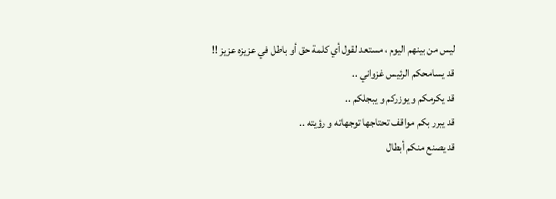ليس من بينهم اليوم ، مستعد لقول أي كلمة حق أو باطل في عزيزه عزيز !!
قد يسامحكم الرئيس غزواني ..
قد يكرمكم و يوزركم و يبجلكم ..
قد يبرر بكم مواقف تحتاجها توجهاته و رؤيته ..
قد يصنع منكم أبطال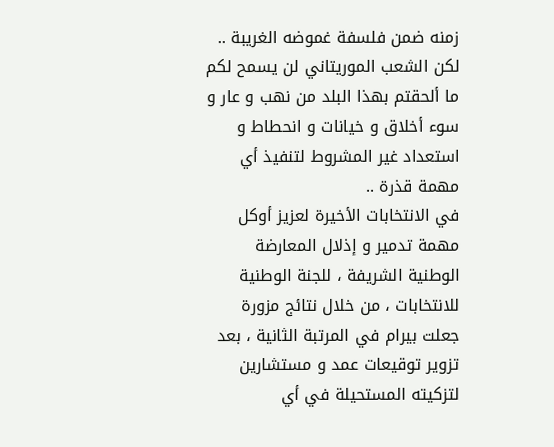زمنه ضمن فلسفة غموضه الغريبة ..
لكن الشعب الموريتاني لن يسمح لكم ما ألحقتم بهذا البلد من نهب و عار و سوء أخلاق و خيانات و انحطاط و استعداد غير المشروط لتنفيذ أي مهمة قذرة ..
في الانتخابات الأخيرة لعزيز أوكل مهمة تدمير و إذلال المعارضة الوطنية الشريفة ، للجنة الوطنية للانتخابات ، من خلال نتائج مزورة جعلت بيرام في المرتبة الثانية ، بعد تزوير توقيعات عمد و مستشارين لتزكيته المستحيلة في أي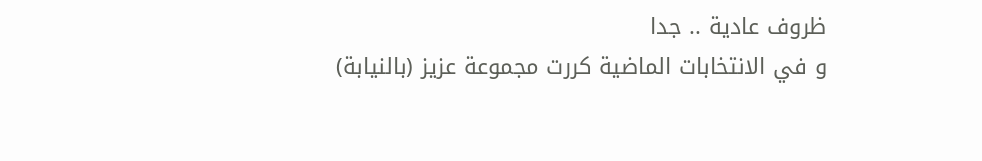ظروف عادية .. جدا
و في الانتخابات الماضية كررت مجموعة عزيز (بالنيابة)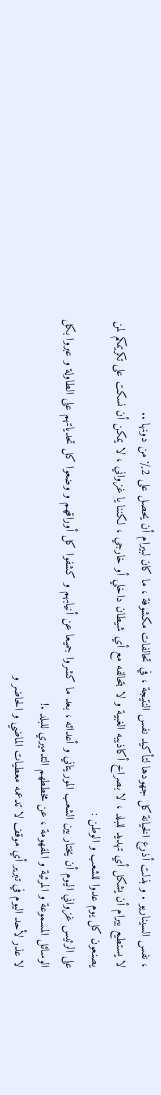، نفس السيناريو . و بذلت أذرع الخيانة كل جهودها لتأكيد نفس النتيجة ، في تحالفات مكشوفة ، ما كان لبيرام أن يحصل على 2٪ من دونها ..
لا يستطيع بيرام أن يشكل أي تهديد للبلد ، لا بصراخ أكاذيبه الغبية و لا بتحالفه مع أي شيطان داخلي أو خارجي ، لكننا يا غزواني ، لا يمكن أن نسكت على تكريمكم لمن يصنعون كل يوم عدوا للشعب و الوطن :
على الرئيس غزواني اليوم أن يختار بين الشعب الموريتاني و أعدائه ، بعد ما كشروا جميعا عن أنيابهم و كشفوا كل أوراقهم و وضعوا كل تحدياتهم على الطاولة و عبروا بكل الوسائل المسموعة و المرئية و المفهومة ، عن مخططهم التدميري للبلد .!
لا عذر لأحد اليوم في تبرير أي موقف لا تدعمه معطيات الماضي و الحاضر و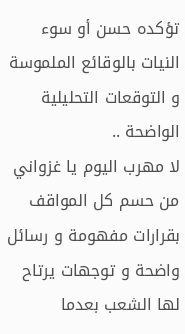تؤكده حسن أو سوء النيات بالوقائع الملموسة و التوقعات التحليلية الواضحة ..
لا مهرب اليوم يا غزواني من حسم كل المواقف بقرارات مفهومة و رسائل واضحة و توجهات يرتاح لها الشعب بعدما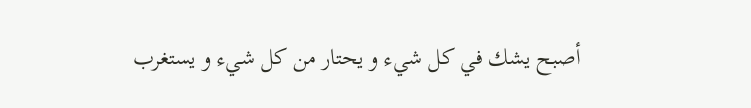أصبح يشك في كل شيء و يحتار من كل شيء و يستغرب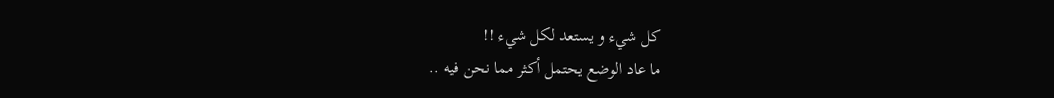كل شيء و يستعد لكل شيء !!
ما عاد الوضع يحتمل أكثر مما نحن فيه ..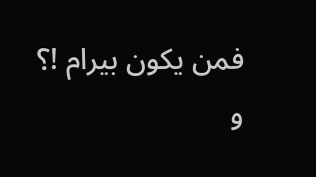فمن يكون بيرام !؟
و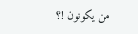من يكونون !؟